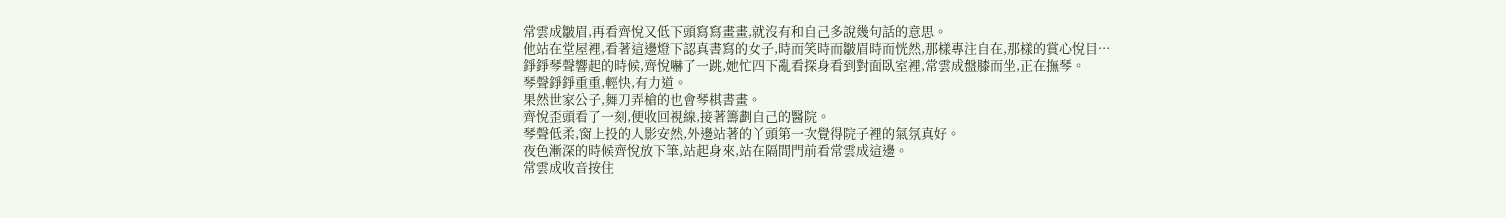常雲成皺眉,再看齊悅又低下頭寫寫畫畫,就沒有和自己多說幾句話的意思。
他站在堂屋裡,看著這邊燈下認真書寫的女子,時而笑時而皺眉時而恍然,那樣專注自在,那樣的賞心悅目···
錚錚琴聲響起的時候,齊悅嚇了一跳,她忙四下亂看探身看到對面臥室裡,常雲成盤膝而坐,正在撫琴。
琴聲錚錚重重,輕快,有力道。
果然世家公子,舞刀弄槍的也會琴棋書畫。
齊悅歪頭看了一刻,便收回視線,接著籌劃自己的醫院。
琴聲低柔,窗上投的人影安然,外邊站著的丫頭第一次覺得院子裡的氣氛真好。
夜色漸深的時候齊悅放下筆,站起身來,站在隔間門前看常雲成這邊。
常雲成收音按住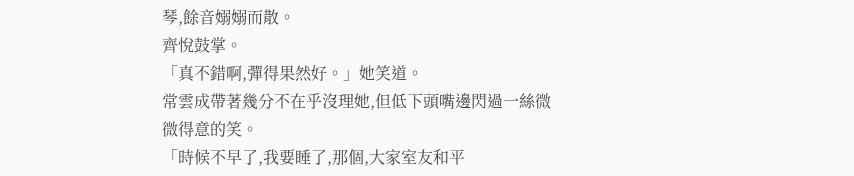琴,餘音嫋嫋而散。
齊悅鼓掌。
「真不錯啊,彈得果然好。」她笑道。
常雲成帶著幾分不在乎沒理她,但低下頭嘴邊閃過一絲微微得意的笑。
「時候不早了,我要睡了,那個,大家室友和平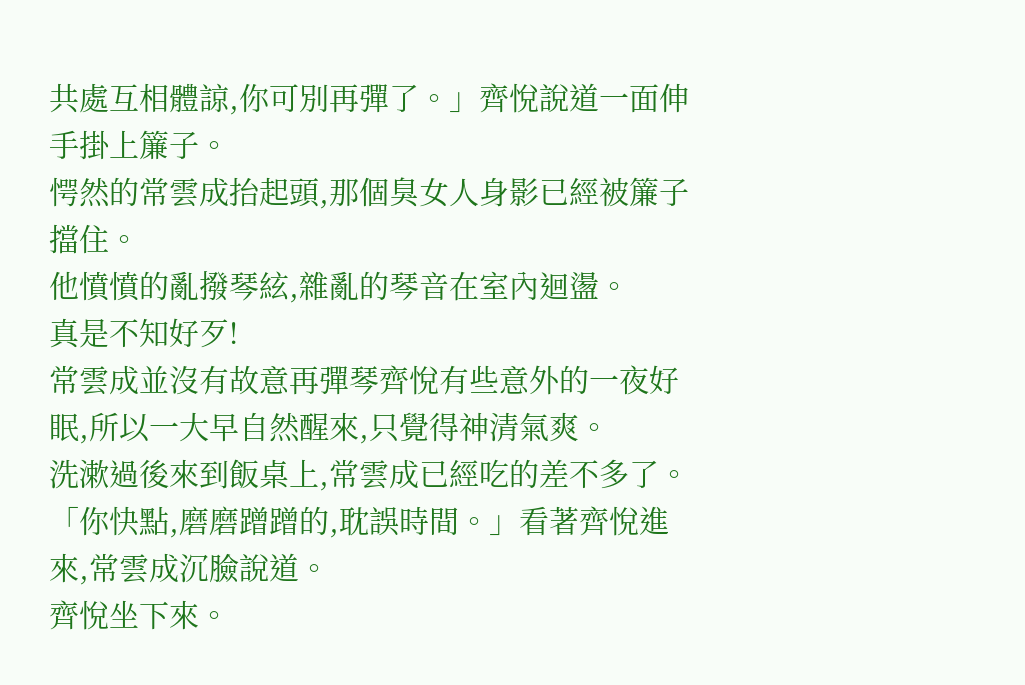共處互相體諒,你可別再彈了。」齊悅說道一面伸手掛上簾子。
愕然的常雲成抬起頭,那個臭女人身影已經被簾子擋住。
他憤憤的亂撥琴絃,雜亂的琴音在室內迴盪。
真是不知好歹!
常雲成並沒有故意再彈琴齊悅有些意外的一夜好眠,所以一大早自然醒來,只覺得神清氣爽。
洗漱過後來到飯桌上,常雲成已經吃的差不多了。
「你快點,磨磨蹭蹭的,耽誤時間。」看著齊悅進來,常雲成沉臉說道。
齊悅坐下來。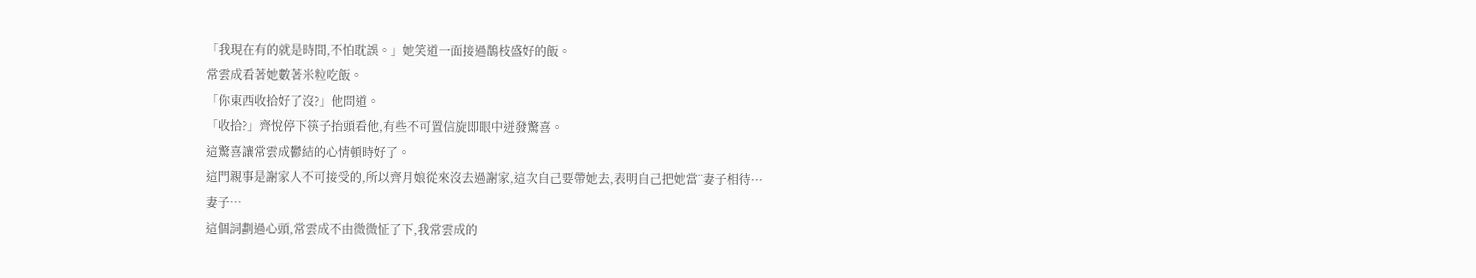「我現在有的就是時間,不怕耽誤。」她笑道一面接過鵲枝盛好的飯。
常雲成看著她數著米粒吃飯。
「你東西收拾好了沒?」他問道。
「收拾?」齊悅停下筷子抬頭看他,有些不可置信旋即眼中迸發驚喜。
這驚喜讓常雲成鬱結的心情頓時好了。
這門親事是謝家人不可接受的,所以齊月娘從來沒去過謝家,這次自己要帶她去,表明自己把她當¨妻子相待···
妻子…
這個詞劃過心頭,常雲成不由微微怔了下,我常雲成的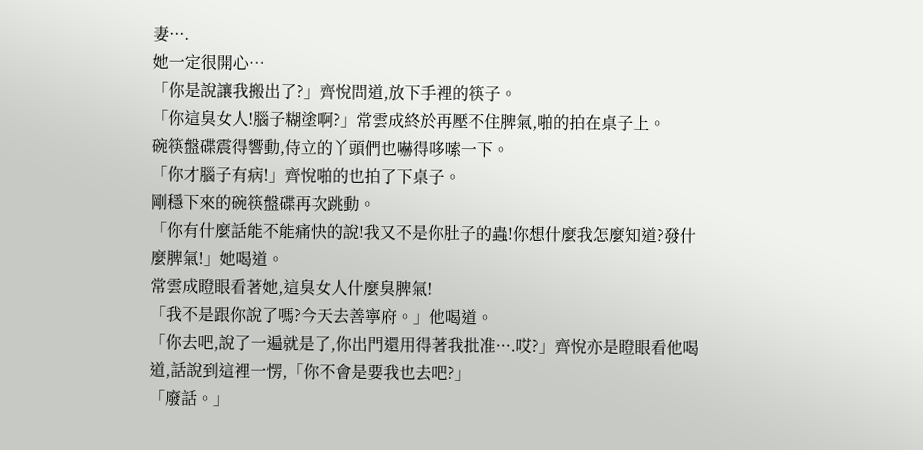妻···.
她一定很開心…
「你是說讓我搬出了?」齊悅問道,放下手裡的筷子。
「你這臭女人!腦子糊塗啊?」常雲成終於再壓不住脾氣,啪的拍在桌子上。
碗筷盤碟震得響動,侍立的丫頭們也嚇得哆嗦一下。
「你才腦子有病!」齊悅啪的也拍了下桌子。
剛穩下來的碗筷盤碟再次跳動。
「你有什麼話能不能痛快的說!我又不是你肚子的蟲!你想什麼我怎麼知道?發什麼脾氣!」她喝道。
常雲成瞪眼看著她,這臭女人什麼臭脾氣!
「我不是跟你說了嗎?今天去善寧府。」他喝道。
「你去吧,說了一遍就是了,你出門還用得著我批准···.哎?」齊悅亦是瞪眼看他喝道,話說到這裡一愣,「你不會是要我也去吧?」
「廢話。」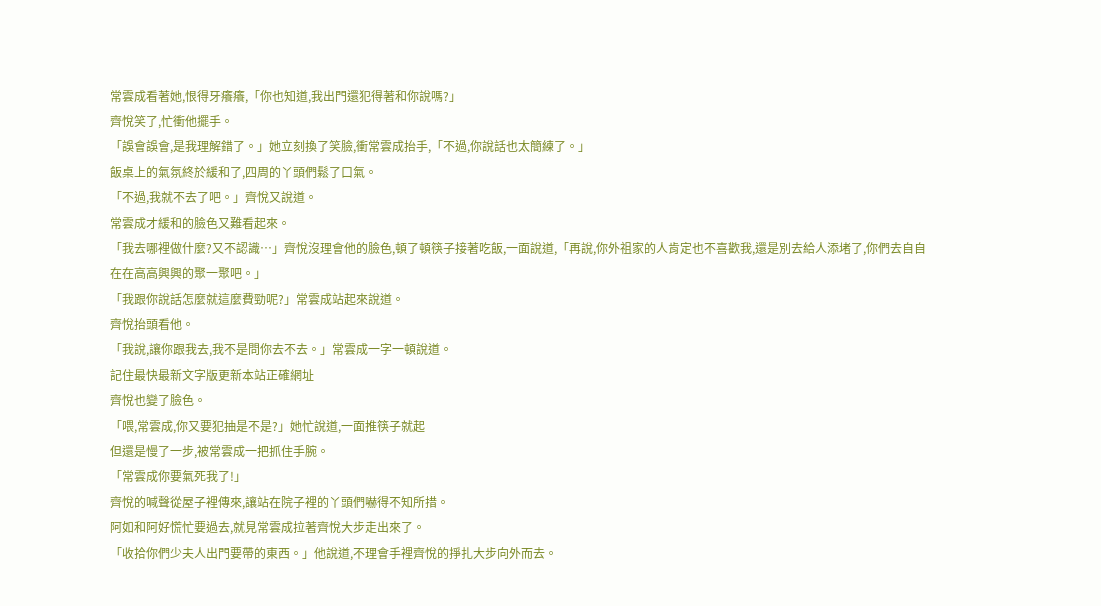常雲成看著她,恨得牙癢癢,「你也知道,我出門還犯得著和你說嗎?」
齊悅笑了,忙衝他擺手。
「誤會誤會,是我理解錯了。」她立刻換了笑臉,衝常雲成抬手,「不過,你說話也太簡練了。」
飯桌上的氣氛終於緩和了,四周的丫頭們鬆了口氣。
「不過,我就不去了吧。」齊悅又說道。
常雲成才緩和的臉色又難看起來。
「我去哪裡做什麼?又不認識…」齊悅沒理會他的臉色,頓了頓筷子接著吃飯,一面說道,「再說,你外祖家的人肯定也不喜歡我,還是別去給人添堵了,你們去自自在在高高興興的聚一聚吧。」
「我跟你說話怎麼就這麼費勁呢?」常雲成站起來說道。
齊悅抬頭看他。
「我說,讓你跟我去,我不是問你去不去。」常雲成一字一頓說道。
記住最快最新文字版更新本站正確網址
齊悅也變了臉色。
「喂,常雲成,你又要犯抽是不是?」她忙說道,一面推筷子就起
但還是慢了一步,被常雲成一把抓住手腕。
「常雲成你要氣死我了!」
齊悅的喊聲從屋子裡傳來,讓站在院子裡的丫頭們嚇得不知所措。
阿如和阿好慌忙要過去,就見常雲成拉著齊悅大步走出來了。
「收拾你們少夫人出門要帶的東西。」他說道,不理會手裡齊悅的掙扎大步向外而去。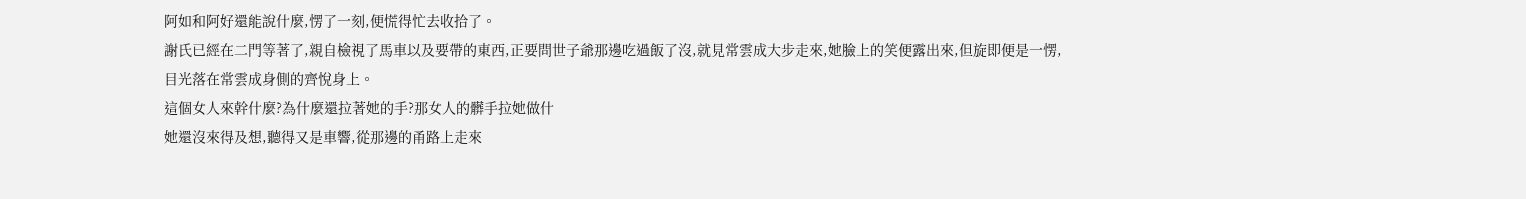阿如和阿好還能說什麼,愣了一刻,便慌得忙去收拾了。
謝氏已經在二門等著了,親自檢視了馬車以及要帶的東西,正要問世子爺那邊吃過飯了沒,就見常雲成大步走來,她臉上的笑便露出來,但旋即便是一愣,目光落在常雲成身側的齊悅身上。
這個女人來幹什麼?為什麼還拉著她的手?那女人的髒手拉她做什
她還沒來得及想,聽得又是車響,從那邊的甬路上走來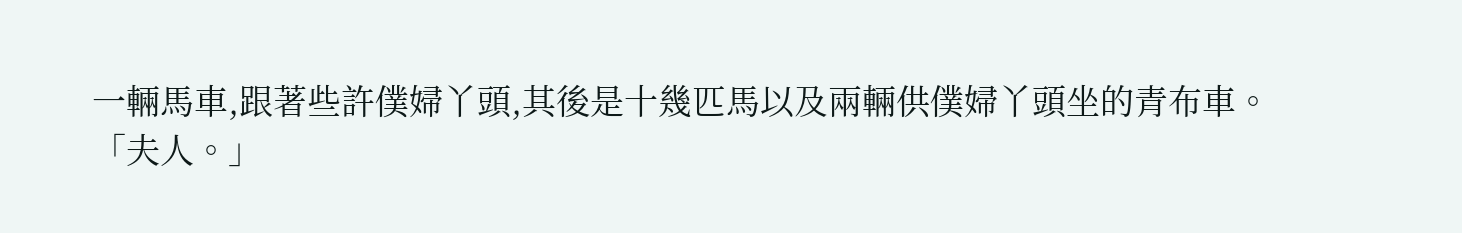一輛馬車,跟著些許僕婦丫頭,其後是十幾匹馬以及兩輛供僕婦丫頭坐的青布車。
「夫人。」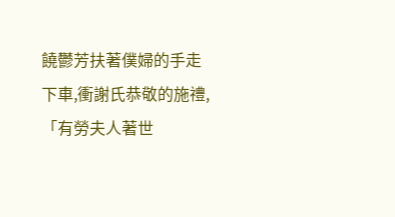饒鬱芳扶著僕婦的手走下車,衝謝氏恭敬的施禮,「有勞夫人著世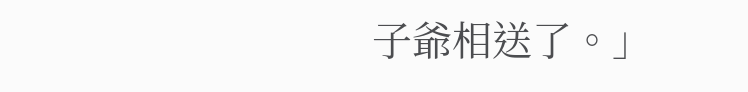子爺相送了。」